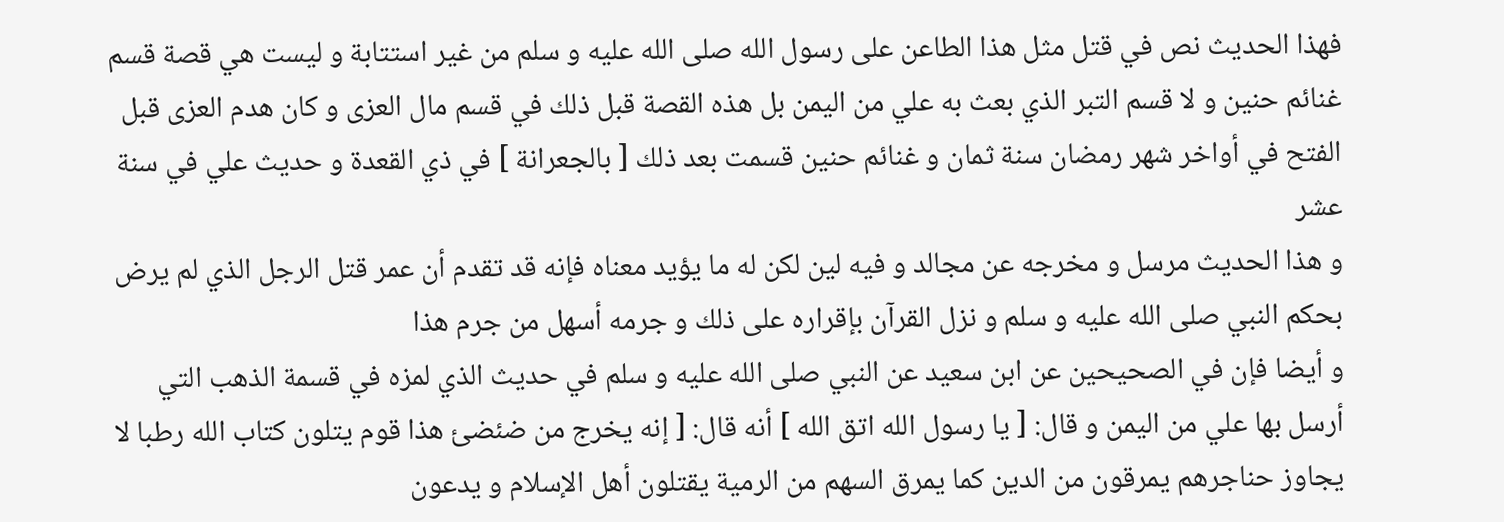فهذا الحديث نص في قتل مثل هذا الطاعن على رسول الله صلى الله عليه و سلم من غير استتابة و ليست هي قصة قسم غنائم حنين و لا قسم التبر الذي بعث به علي من اليمن بل هذه القصة قبل ذلك في قسم مال العزى و كان هدم العزى قبل الفتح في أواخر شهر رمضان سنة ثمان و غنائم حنين قسمت بعد ذلك [ بالجعرانة ] في ذي القعدة و حديث علي في سنة عشر
و هذا الحديث مرسل و مخرجه عن مجالد و فيه لين لكن له ما يؤيد معناه فإنه قد تقدم أن عمر قتل الرجل الذي لم يرض بحكم النبي صلى الله عليه و سلم و نزل القرآن بإقراره على ذلك و جرمه أسهل من جرم هذا
و أيضا فإن في الصحيحين عن ابن سعيد عن النبي صلى الله عليه و سلم في حديث الذي لمزه في قسمة الذهب التي أرسل بها علي من اليمن و قال: [ يا رسول الله اتق الله ] أنه قال: [ إنه يخرج من ضئضئ هذا قوم يتلون كتاب الله رطبا لا يجاوز حناجرهم يمرقون من الدين كما يمرق السهم من الرمية يقتلون أهل الإسلام و يدعون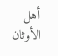أهل الأوثان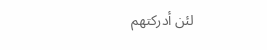لئن أدركتهم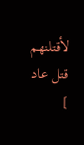لأقتلنهم قتل عاد ]